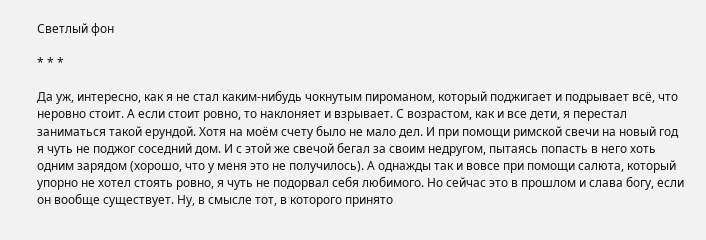Светлый фон

* * *

Да уж, интересно, как я не стал каким-нибудь чокнутым пироманом, который поджигает и подрывает всё, что неровно стоит. А если стоит ровно, то наклоняет и взрывает. С возрастом, как и все дети, я перестал заниматься такой ерундой. Хотя на моём счету было не мало дел. И при помощи римской свечи на новый год я чуть не поджог соседний дом. И с этой же свечой бегал за своим недругом, пытаясь попасть в него хоть одним зарядом (хорошо, что у меня это не получилось). А однажды так и вовсе при помощи салюта, который упорно не хотел стоять ровно, я чуть не подорвал себя любимого. Но сейчас это в прошлом и слава богу, если он вообще существует. Ну, в смысле тот, в которого принято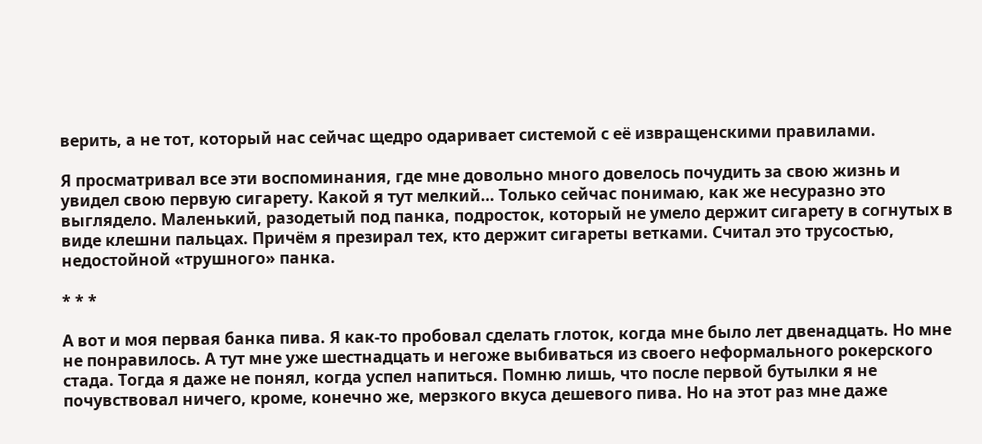верить, а не тот, который нас сейчас щедро одаривает системой с её извращенскими правилами.

Я просматривал все эти воспоминания, где мне довольно много довелось почудить за свою жизнь и увидел свою первую сигарету. Какой я тут мелкий… Только сейчас понимаю, как же несуразно это выглядело. Маленький, разодетый под панка, подросток, который не умело держит сигарету в согнутых в виде клешни пальцах. Причём я презирал тех, кто держит сигареты ветками. Считал это трусостью, недостойной «трушного» панка.

* * *

А вот и моя первая банка пива. Я как-то пробовал сделать глоток, когда мне было лет двенадцать. Но мне не понравилось. А тут мне уже шестнадцать и негоже выбиваться из своего неформального рокерского стада. Тогда я даже не понял, когда успел напиться. Помню лишь, что после первой бутылки я не почувствовал ничего, кроме, конечно же, мерзкого вкуса дешевого пива. Но на этот раз мне даже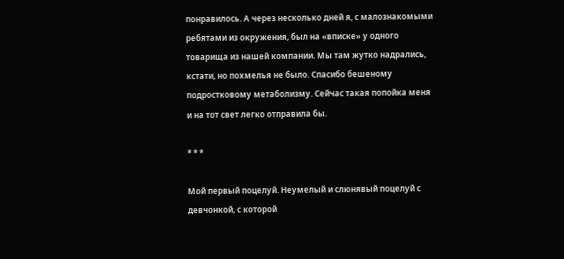понравилось. А через несколько дней я, с малознакомыми ребятами из окружения, был на «вписке» у одного товарища из нашей компании. Мы там жутко надрались, кстати, но похмелья не было. Спасибо бешеному подростковому метаболизму. Сейчас такая попойка меня и на тот свет легко отправила бы.

* * *

Мой первый поцелуй. Неумелый и слюнявый поцелуй с девчонкой, с которой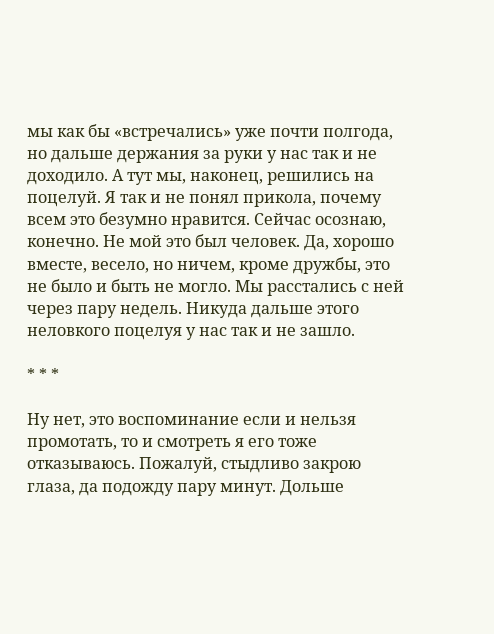мы как бы «встречались» уже почти полгода, но дальше держания за руки у нас так и не доходило. А тут мы, наконец, решились на поцелуй. Я так и не понял прикола, почему всем это безумно нравится. Сейчас осознаю, конечно. Не мой это был человек. Да, хорошо вместе, весело, но ничем, кроме дружбы, это не было и быть не могло. Мы расстались с ней через пару недель. Никуда дальше этого неловкого поцелуя у нас так и не зашло.

* * *

Ну нет, это воспоминание если и нельзя промотать, то и смотреть я его тоже отказываюсь. Пожалуй, стыдливо закрою глаза, да подожду пару минут. Дольше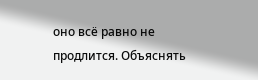оно всё равно не продлится. Объяснять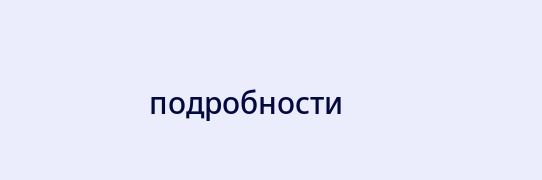подробности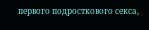первого подросткового секса,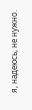я, надеюсь, не нужно.